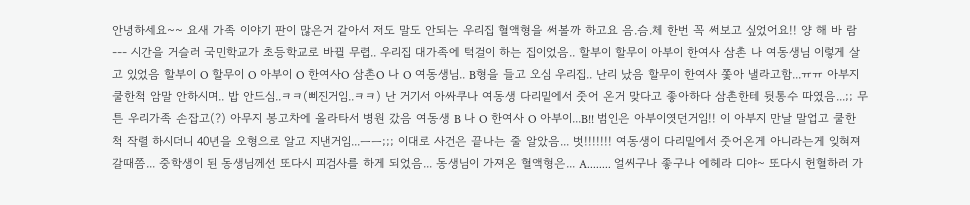안녕하세요~~ 요새 가족 이야기 판이 많은거 같아서 저도 말도 안되는 우리집 혈액형을 써볼까 하고요 음.슴.체 한번 꼭 써보고 싶었어요!! 양 해 바 람 --- 시간을 거슬러 국민학교가 초등학교로 바뀔 무렵.. 우리집 대가족에 턱걸이 하는 집이었음.. 할부이 할무이 아부이 한여사 삼촌 나 여동생님 이렇게 살고 있었음 할부이 O 할무이 O 아부이 O 한여사O 삼촌O 나 O 여동생님.. B형을 들고 오심 우리집.. 난리 났음 할무이 한여사 쫓아 낼라고함...ㅠㅠ 아부지 쿨한척 암말 안하시며.. 밥 안드심..ㅋㅋ(삐진거임..ㅋㅋ) 난 거기서 아싸쿠나 여동생 다리밑에서 줏어 온거 맞다고 좋아하다 삼촌한테 뒷통수 따였음...;; 무튼 우리가족 손잡고(?) 아무지 봉고차에 올라타서 병원 갔음 여동생 B 나 O 한여사 O 아부이...B!! 범인은 아부이엿던거임!! 이 아부지 만날 말업고 쿨한척 작렬 하시더니 40년을 오형으로 알고 지낸거임...ㅡㅡ;;; 이대로 사건은 끝나는 줄 알았음... 벗!!!!!!! 여동생이 다리밑에서 줏어온게 아니라는게 잊혀져 갈때쯤... 중학생이 된 동생님께선 또다시 피검사를 하게 되었음... 동생님이 가져온 혈액형은... A........ 얼씨구나 좋구나 에헤라 디야~ 또다시 헌혈하러 가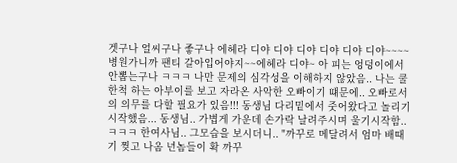겟구나 얼씨구나 좋구나 에헤라 디야 디야 디야 디야 디야 디야~~~~ 병원가니까 팬티 갈아입어야지~~에헤라 디야~ 아 피는 엉덩이에서 안뽑는구나 ㅋㅋㅋ 나만 문제의 심각성을 이해하지 않았음.. 나는 쿨한척 하는 아부이를 보고 자라온 사악한 오빠이기 떄문에.. 오빠로서의 의무를 다할 필요가 있음!!! 동생님 다리밑에서 줏어왔다고 놀리기 시작했음... 동생님.. 가볍게 가운데 손가락 날려주시며 울기시작함..ㅋㅋㅋ 한여사님.. 그모습을 보시더니.. "까꾸로 메달려서 엄마 배때기 찢고 나옴 년놈들이 확 까꾸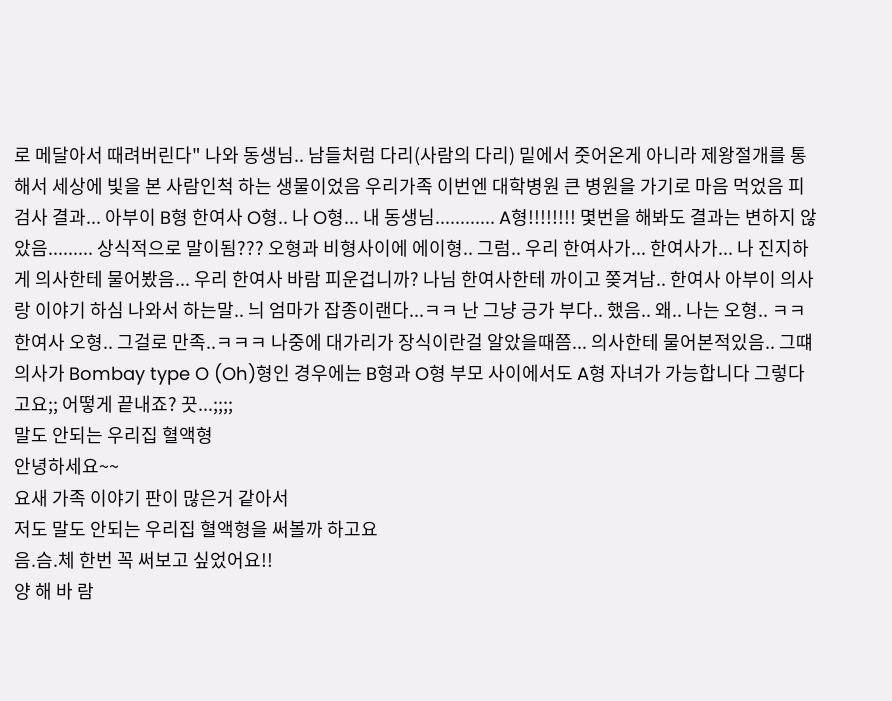로 메달아서 때려버린다" 나와 동생님.. 남들처럼 다리(사람의 다리) 밑에서 줏어온게 아니라 제왕절개를 통해서 세상에 빛을 본 사람인척 하는 생물이었음 우리가족 이번엔 대학병원 큰 병원을 가기로 마음 먹었음 피검사 결과... 아부이 B형 한여사 O형.. 나 O형... 내 동생님............ A형!!!!!!!! 몇번을 해봐도 결과는 변하지 않았음......... 상식적으로 말이됨??? 오형과 비형사이에 에이형.. 그럼.. 우리 한여사가... 한여사가... 나 진지하게 의사한테 물어봤음... 우리 한여사 바람 피운겁니까? 나님 한여사한테 까이고 쫒겨남.. 한여사 아부이 의사랑 이야기 하심 나와서 하는말.. 늬 엄마가 잡종이랜다...ㅋㅋ 난 그냥 긍가 부다.. 했음.. 왜.. 나는 오형.. ㅋㅋ 한여사 오형.. 그걸로 만족..ㅋㅋㅋ 나중에 대가리가 장식이란걸 알았을때쯤... 의사한테 물어본적있음.. 그떄 의사가 Bombay type O (Oh)형인 경우에는 B형과 O형 부모 사이에서도 A형 자녀가 가능합니다 그렇다고요;; 어떻게 끝내죠? 끗...;;;;
말도 안되는 우리집 혈액형
안녕하세요~~
요새 가족 이야기 판이 많은거 같아서
저도 말도 안되는 우리집 혈액형을 써볼까 하고요
음.슴.체 한번 꼭 써보고 싶었어요!!
양 해 바 람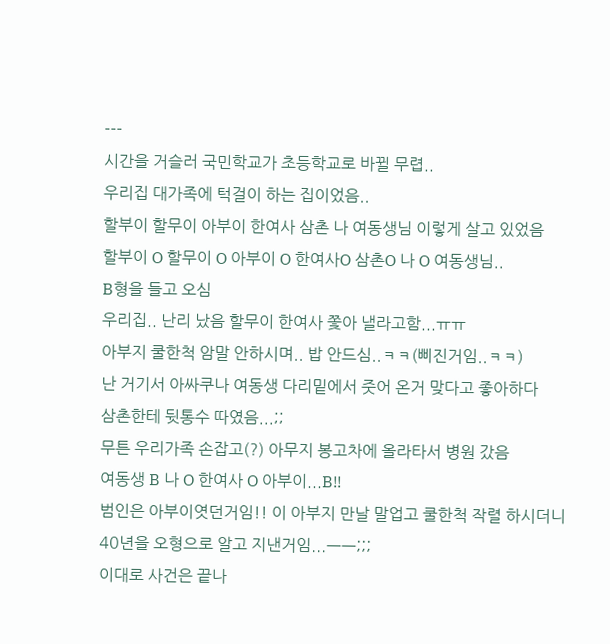---
시간을 거슬러 국민학교가 초등학교로 바뀔 무렵..
우리집 대가족에 턱걸이 하는 집이었음..
할부이 할무이 아부이 한여사 삼촌 나 여동생님 이렇게 살고 있었음
할부이 O 할무이 O 아부이 O 한여사O 삼촌O 나 O 여동생님..
B형을 들고 오심
우리집.. 난리 났음 할무이 한여사 쫓아 낼라고함...ㅠㅠ
아부지 쿨한척 암말 안하시며.. 밥 안드심..ㅋㅋ(삐진거임..ㅋㅋ)
난 거기서 아싸쿠나 여동생 다리밑에서 줏어 온거 맞다고 좋아하다
삼촌한테 뒷통수 따였음...;;
무튼 우리가족 손잡고(?) 아무지 봉고차에 올라타서 병원 갔음
여동생 B 나 O 한여사 O 아부이...B!!
범인은 아부이엿던거임!! 이 아부지 만날 말업고 쿨한척 작렬 하시더니
40년을 오형으로 알고 지낸거임...ㅡㅡ;;;
이대로 사건은 끝나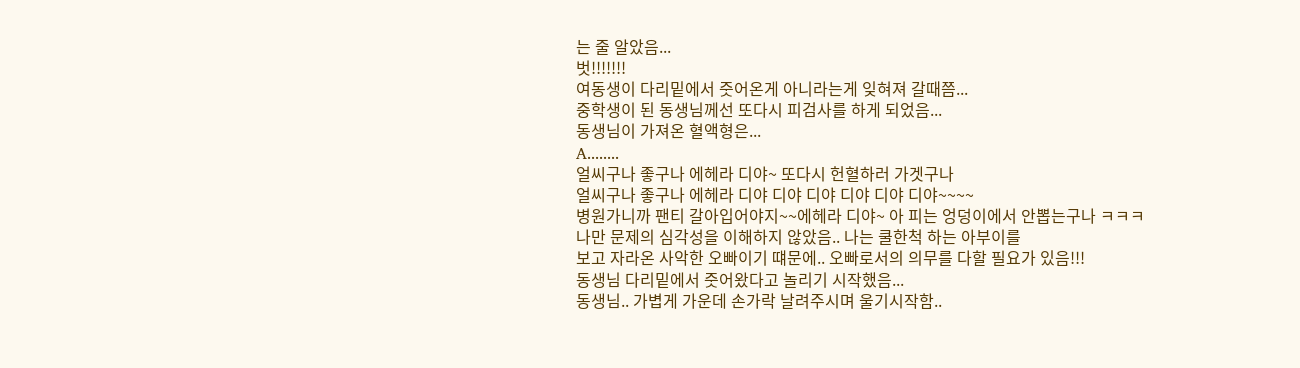는 줄 알았음...
벗!!!!!!!
여동생이 다리밑에서 줏어온게 아니라는게 잊혀져 갈때쯤...
중학생이 된 동생님께선 또다시 피검사를 하게 되었음...
동생님이 가져온 혈액형은...
A........
얼씨구나 좋구나 에헤라 디야~ 또다시 헌혈하러 가겟구나
얼씨구나 좋구나 에헤라 디야 디야 디야 디야 디야 디야~~~~
병원가니까 팬티 갈아입어야지~~에헤라 디야~ 아 피는 엉덩이에서 안뽑는구나 ㅋㅋㅋ
나만 문제의 심각성을 이해하지 않았음.. 나는 쿨한척 하는 아부이를
보고 자라온 사악한 오빠이기 떄문에.. 오빠로서의 의무를 다할 필요가 있음!!!
동생님 다리밑에서 줏어왔다고 놀리기 시작했음...
동생님.. 가볍게 가운데 손가락 날려주시며 울기시작함..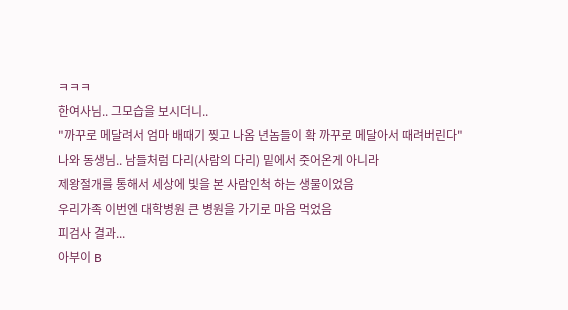ㅋㅋㅋ
한여사님.. 그모습을 보시더니..
"까꾸로 메달려서 엄마 배때기 찢고 나옴 년놈들이 확 까꾸로 메달아서 때려버린다"
나와 동생님.. 남들처럼 다리(사람의 다리) 밑에서 줏어온게 아니라
제왕절개를 통해서 세상에 빛을 본 사람인척 하는 생물이었음
우리가족 이번엔 대학병원 큰 병원을 가기로 마음 먹었음
피검사 결과...
아부이 B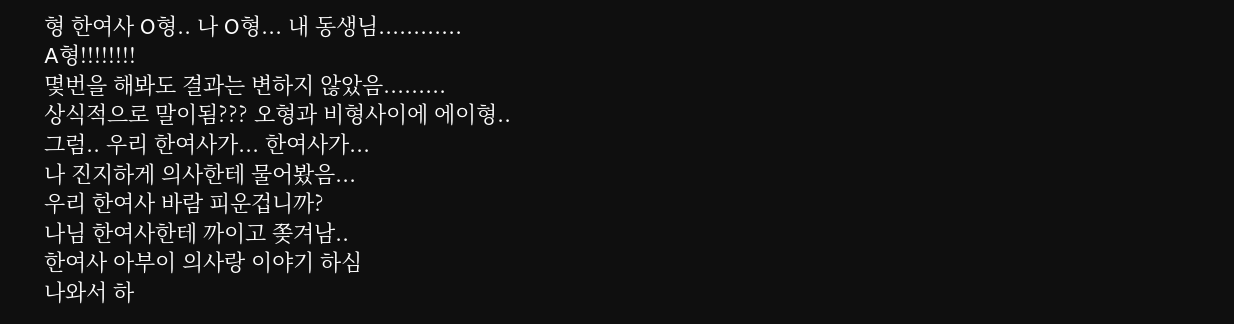형 한여사 O형.. 나 O형... 내 동생님............
A형!!!!!!!!
몇번을 해봐도 결과는 변하지 않았음.........
상식적으로 말이됨??? 오형과 비형사이에 에이형..
그럼.. 우리 한여사가... 한여사가...
나 진지하게 의사한테 물어봤음...
우리 한여사 바람 피운겁니까?
나님 한여사한테 까이고 쫒겨남..
한여사 아부이 의사랑 이야기 하심
나와서 하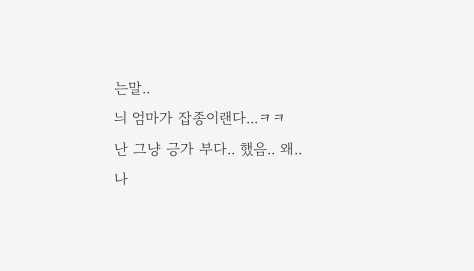는말..
늬 엄마가 잡종이랜다...ㅋㅋ
난 그냥 긍가 부다.. 했음.. 왜.. 나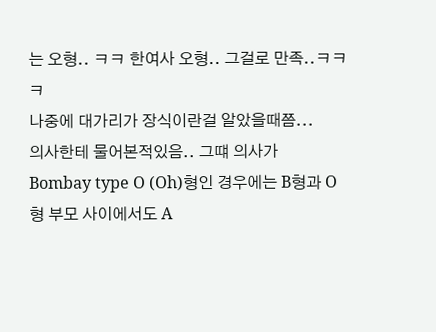는 오형.. ㅋㅋ 한여사 오형.. 그걸로 만족..ㅋㅋㅋ
나중에 대가리가 장식이란걸 알았을때쯤...
의사한테 물어본적있음.. 그떄 의사가
Bombay type O (Oh)형인 경우에는 B형과 O형 부모 사이에서도 A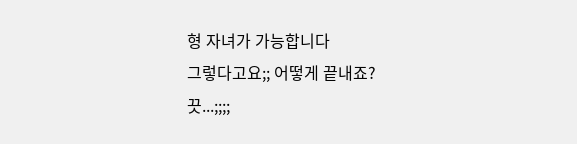형 자녀가 가능합니다
그렇다고요;; 어떻게 끝내죠?
끗...;;;;